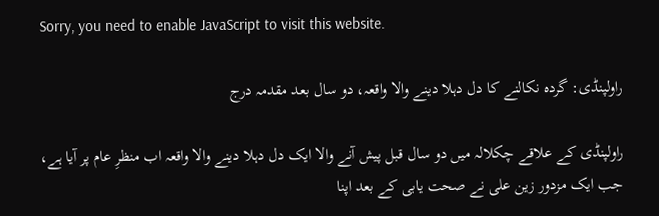Sorry, you need to enable JavaScript to visit this website.

راولپنڈی: گردہ نکالنے کا دل دہلا دینے والا واقعہ، دو سال بعد مقدمہ درج

راولپنڈی کے علاقے چکلالہ میں دو سال قبل پیش آنے والا ایک دل دہلا دینے والا واقعہ اب منظرِ عام پر آیا ہے، جب ایک مزدور زین علی نے صحت یابی کے بعد اپنا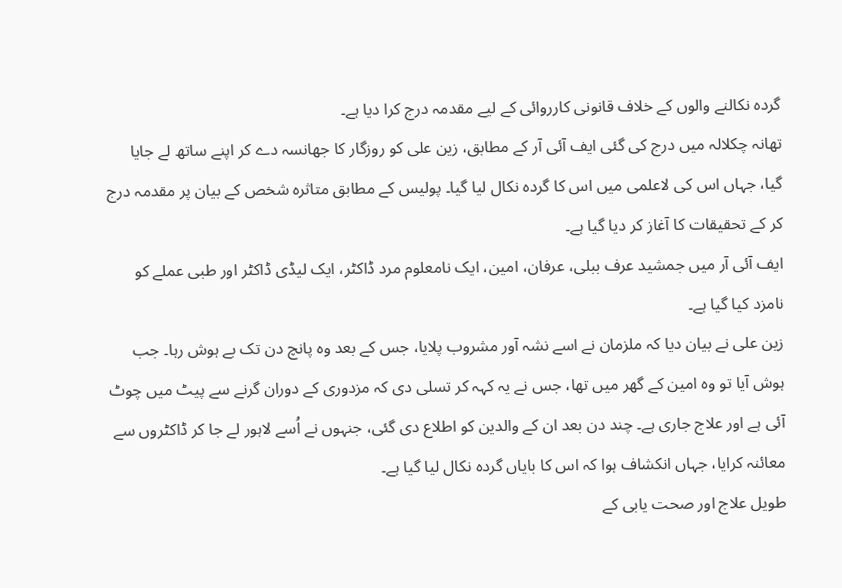گردہ نکالنے والوں کے خلاف قانونی کارروائی کے لیے مقدمہ درج کرا دیا ہے۔
تھانہ چکلالہ میں درج کی گئی ایف آئی آر کے مطابق، زین علی کو روزگار کا جھانسہ دے کر اپنے ساتھ لے جایا گیا، جہاں اس کی لاعلمی میں اس کا گردہ نکال لیا گیا۔ پولیس کے مطابق متاثرہ شخص کے بیان پر مقدمہ درج کر کے تحقیقات کا آغاز کر دیا گیا ہے۔
ایف آئی آر میں جمشید عرف ببلی، عرفان، امین، ایک نامعلوم مرد ڈاکٹر، ایک لیڈی ڈاکٹر اور طبی عملے کو نامزد کیا گیا ہے۔
زین علی نے بیان دیا کہ ملزمان نے اسے نشہ آور مشروب پلایا، جس کے بعد وہ پانچ دن تک بے ہوش رہا۔ جب ہوش آیا تو وہ امین کے گھر میں تھا، جس نے یہ کہہ کر تسلی دی کہ مزدوری کے دوران گرنے سے پیٹ میں چوٹ آئی ہے اور علاج جاری ہے۔ چند دن بعد ان کے والدین کو اطلاع دی گئی، جنہوں نے اُسے لاہور لے جا کر ڈاکٹروں سے معائنہ کرایا، جہاں انکشاف ہوا کہ اس کا بایاں گردہ نکال لیا گیا ہے۔
طویل علاج اور صحت یابی کے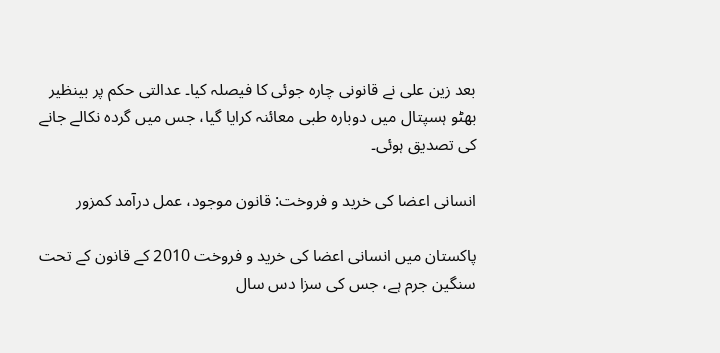بعد زین علی نے قانونی چارہ جوئی کا فیصلہ کیا۔ عدالتی حکم پر بینظیر بھٹو ہسپتال میں دوبارہ طبی معائنہ کرایا گیا، جس میں گردہ نکالے جانے کی تصدیق ہوئی۔

انسانی اعضا کی خرید و فروخت: قانون موجود، عمل درآمد کمزور

پاکستان میں انسانی اعضا کی خرید و فروخت 2010 کے قانون کے تحت سنگین جرم ہے، جس کی سزا دس سال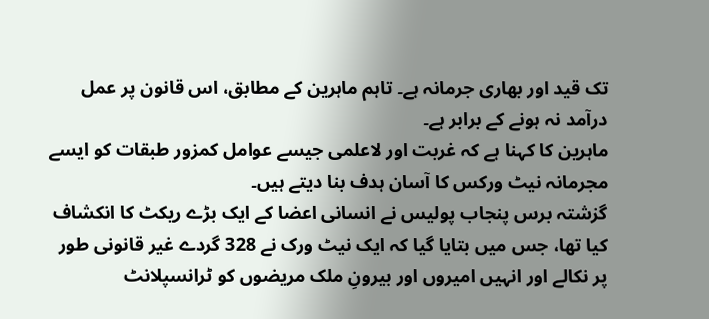تک قید اور بھاری جرمانہ ہے۔ تاہم ماہرین کے مطابق، اس قانون پر عمل درآمد نہ ہونے کے برابر ہے۔
ماہرین کا کہنا ہے کہ غربت اور لاعلمی جیسے عوامل کمزور طبقات کو ایسے مجرمانہ نیٹ ورکس کا آسان ہدف بنا دیتے ہیں۔
گزشتہ برس پنجاب پولیس نے انسانی اعضا کے ایک بڑے ریکٹ کا انکشاف کیا تھا، جس میں بتایا گیا کہ ایک نیٹ ورک نے 328 گردے غیر قانونی طور پر نکالے اور انہیں امیروں اور بیرونِ ملک مریضوں کو ٹرانسپلانٹ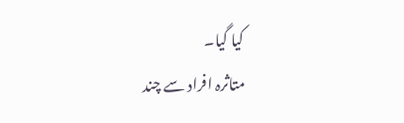کیا گیا۔
متاثرہ افراد سے چند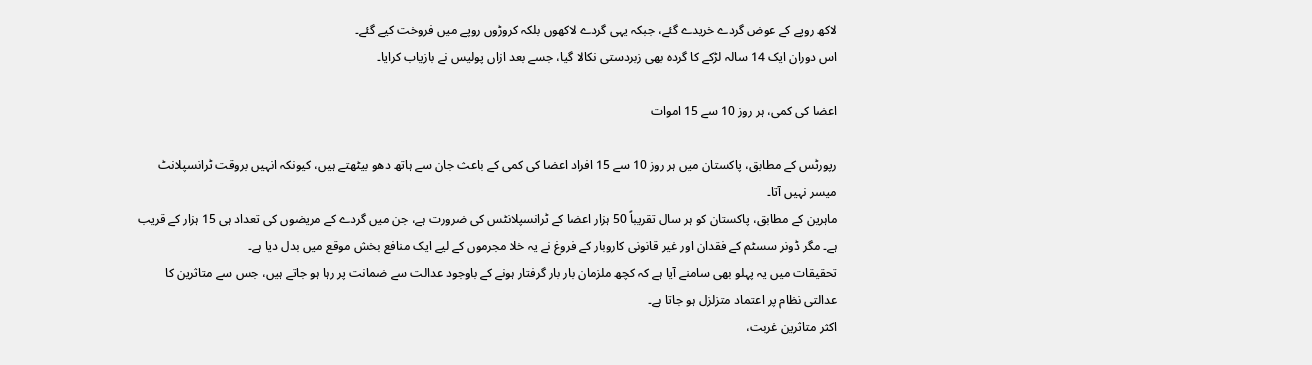لاکھ روپے کے عوض گردے خریدے گئے، جبکہ یہی گردے لاکھوں بلکہ کروڑوں روپے میں فروخت کیے گئے۔
اس دوران ایک 14 سالہ لڑکے کا گردہ بھی زبردستی نکالا گیا، جسے بعد ازاں پولیس نے بازیاب کرایا۔

اعضا کی کمی، ہر روز 10 سے 15 اموات

رپورٹس کے مطابق، پاکستان میں ہر روز 10 سے 15 افراد اعضا کی کمی کے باعث جان سے ہاتھ دھو بیٹھتے ہیں، کیونکہ انہیں بروقت ٹرانسپلانٹ میسر نہیں آتا۔
ماہرین کے مطابق، پاکستان کو ہر سال تقریباً 50 ہزار اعضا کے ٹرانسپلانٹس کی ضرورت ہے، جن میں گردے کے مریضوں کی تعداد ہی 15 ہزار کے قریب ہے۔ مگر ڈونر سسٹم کے فقدان اور غیر قانونی کاروبار کے فروغ نے یہ خلا مجرموں کے لیے ایک منافع بخش موقع میں بدل دیا ہے۔
تحقیقات میں یہ پہلو بھی سامنے آیا ہے کہ کچھ ملزمان بار بار گرفتار ہونے کے باوجود عدالت سے ضمانت پر رہا ہو جاتے ہیں، جس سے متاثرین کا عدالتی نظام پر اعتماد متزلزل ہو جاتا ہے۔
اکثر متاثرین غربت،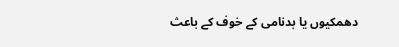دھمکیوں یا بدنامی کے خوف کے باعث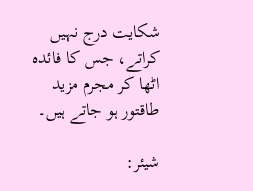شکایت درج نہیں کراتے، جس کا فائدہ اٹھا کر مجرم مزید طاقتور ہو جاتے ہیں۔

شیئر: